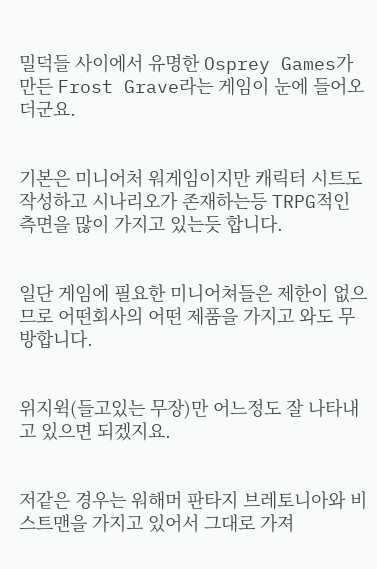밀덕들 사이에서 유명한 Osprey Games가 만든 Frost Grave라는 게임이 눈에 들어오더군요.


기본은 미니어처 워게임이지만 캐릭터 시트도 작성하고 시나리오가 존재하는등 TRPG적인 측면을 많이 가지고 있는듯 합니다.


일단 게임에 필요한 미니어쳐들은 제한이 없으므로 어떤회사의 어떤 제품을 가지고 와도 무방합니다.


위지윅(들고있는 무장)만 어느정도 잘 나타내고 있으면 되겠지요.


저같은 경우는 워해머 판타지 브레토니아와 비스트맨을 가지고 있어서 그대로 가져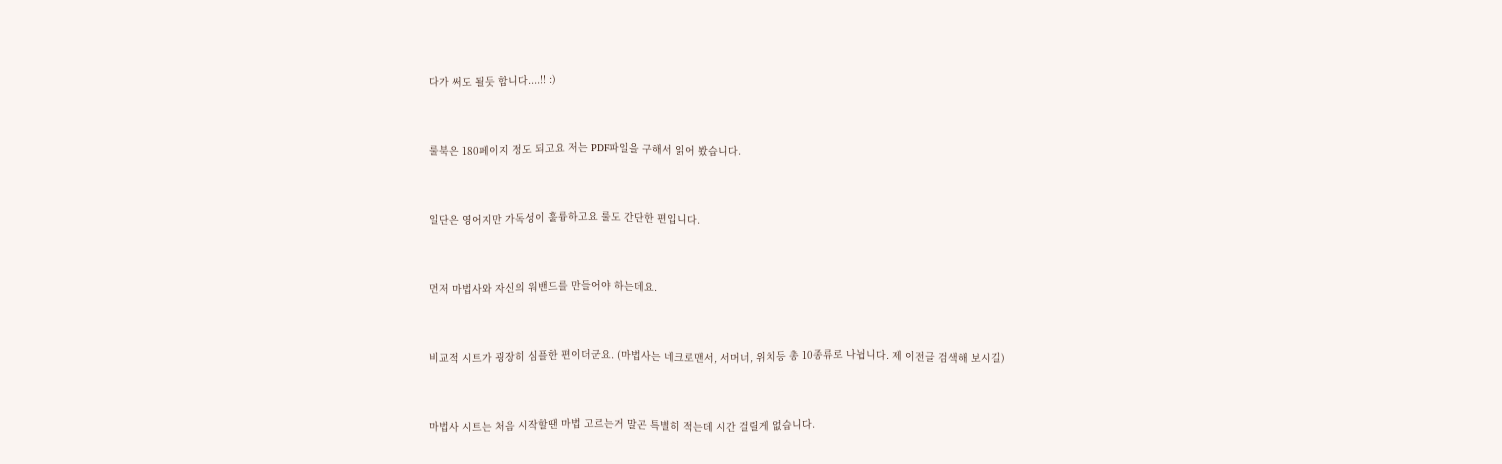다가 써도 될듯 합니다....!! :)


룰북은 180페이지 정도 되고요 저는 PDF파일을 구해서 읽어 봤습니다.


일단은 영어지만 가독성이 훌륭하고요 룰도 간단한 편입니다.


먼저 마법사와 자신의 워밴드를 만들어야 하는데요.


비교적 시트가 굉장히 심플한 편이더군요. (마법사는 네크로맨서, 서머너, 위치등 총 10종류로 나뉩니다. 제 이전글 검색해 보시길)


마법사 시트는 처음 시작할땐 마법 고르는거 말곤 특별히 적는데 시간 걸릴게 없습니다.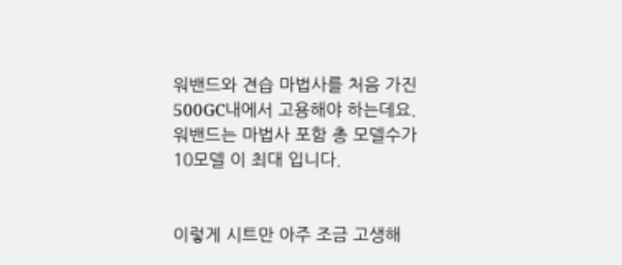워밴드와 견습 마법사를 처음 가진 500GC내에서 고용해야 하는데요. 워밴드는 마법사 포함 총 모델수가 10모델 이 최대 입니다.


이렇게 시트만 아주 조금 고생해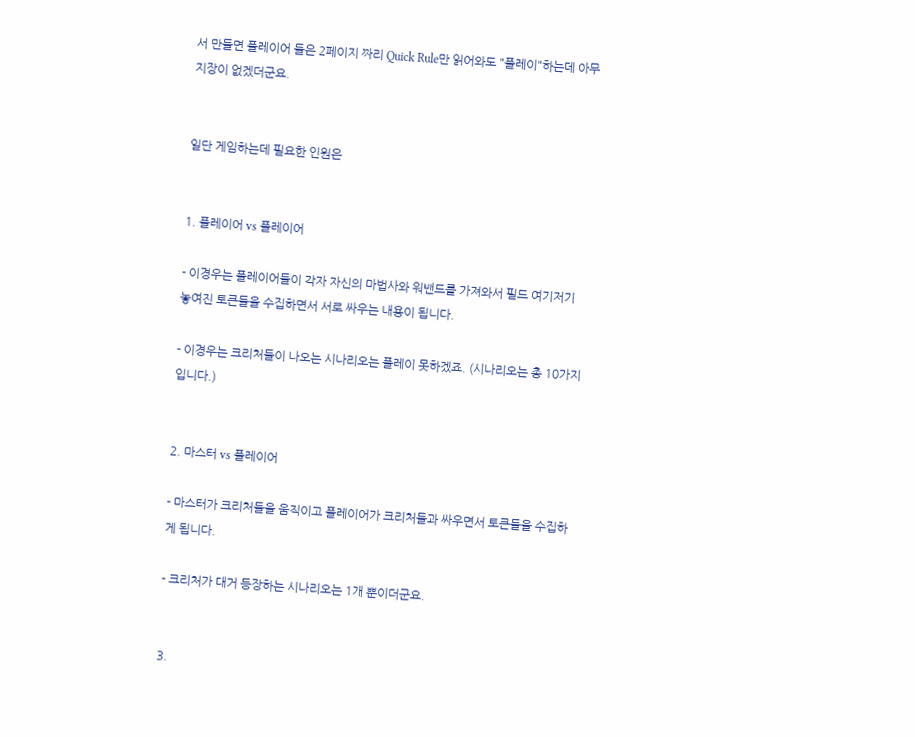서 만들면 플레이어 들은 2페이지 짜리 Quick Rule만 읽어와도 "플레이"하는데 아무 지장이 없겠더군요.


일단 게임하는데 필요한 인원은


1. 플레이어 vs 플레이어

- 이경우는 플레이어들이 각자 자신의 마법사와 워밴드를 가져와서 필드 여기저기 놓여진 토큰들을 수집하면서 서로 싸우는 내용이 됩니다.

- 이경우는 크리처들이 나오는 시나리오는 플레이 못하겠죠. (시나리오는 총 10가지 입니다.)


2. 마스터 vs 플레이어

- 마스터가 크리처들을 움직이고 플레이어가 크리처들과 싸우면서 토큰들을 수집하게 됩니다.

- 크리처가 대거 등장하는 시나리오는 1개 뿐이더군요.


3.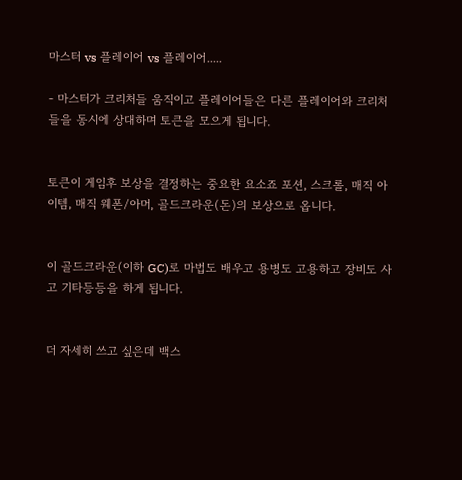마스터 vs 플레이어 vs 플레이어.....

- 마스터가 크리처들 움직이고 플레이어들은 다른 플레이어와 크리처들을 동시에 상대하며 토큰을 모으게 됩니다.


토큰이 게임후 보상을 결정하는 중요한 요소죠 포션, 스크롤, 매직 아이템, 매직 웨폰/아머, 골드크라운(돈)의 보상으로 옵니다.


이 골드크라운(이하 GC)로 마법도 배우고 용병도 고용하고 장비도 사고 기타등등을 하게 됩니다.


더 자세히 쓰고 싶은데 백스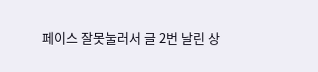페이스 잘못눌러서 글 2번 날린 상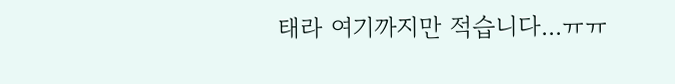태라 여기까지만 적습니다...ㅠㅠ